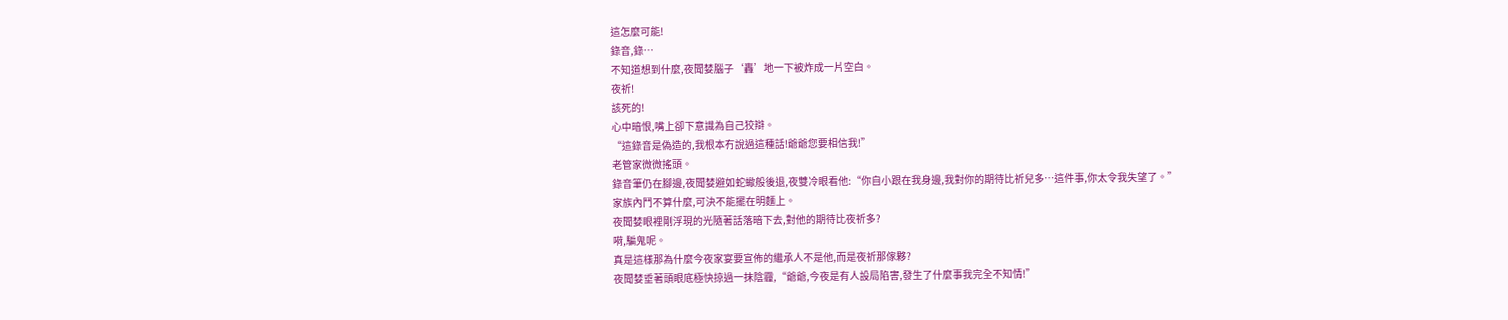這怎麼可能!
錄音,錄…
不知道想到什麼,夜聞婪腦子‘轟’地一下被炸成一片空白。
夜祈!
該死的!
心中暗恨,嘴上卻下意識為自己狡辯。
“這錄音是偽造的,我根本冇說過這種話!爺爺您要相信我!”
老管家微微搖頭。
錄音筆仍在腳邊,夜聞婪避如蛇蠍般後退,夜雙冷眼看他:“你自小跟在我身邊,我對你的期待比祈兒多…這件事,你太令我失望了。”
家族內鬥不算什麼,可決不能擺在明麵上。
夜聞婪眼裡剛浮現的光隨著話落暗下去,對他的期待比夜祈多?
嗬,騙鬼呢。
真是這樣那為什麼今夜家宴要宣佈的繼承人不是他,而是夜祈那傢夥?
夜聞婪垂著頭眼底極快掠過一抹陰霾,“爺爺,今夜是有人設局陷害,發生了什麼事我完全不知情!”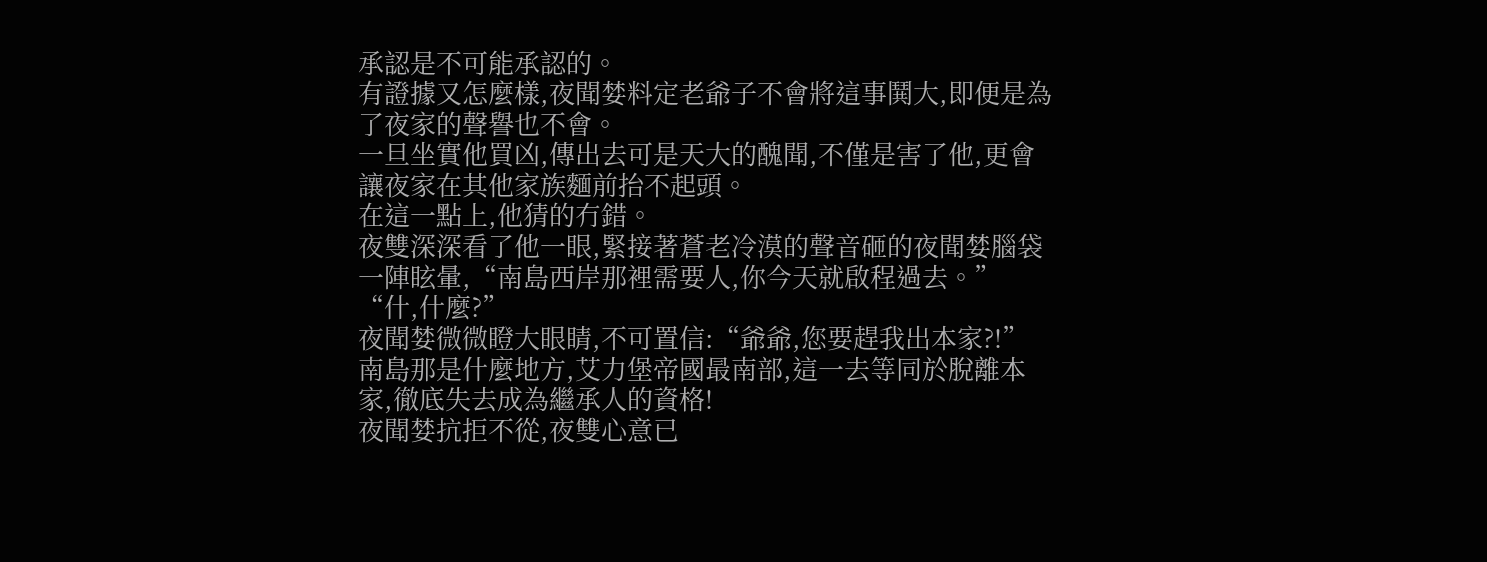承認是不可能承認的。
有證據又怎麼樣,夜聞婪料定老爺子不會將這事鬨大,即便是為了夜家的聲譽也不會。
一旦坐實他買凶,傳出去可是天大的醜聞,不僅是害了他,更會讓夜家在其他家族麵前抬不起頭。
在這一點上,他猜的冇錯。
夜雙深深看了他一眼,緊接著蒼老冷漠的聲音砸的夜聞婪腦袋一陣眩暈,“南島西岸那裡需要人,你今天就啟程過去。”
“什,什麼?”
夜聞婪微微瞪大眼睛,不可置信:“爺爺,您要趕我出本家?!”
南島那是什麼地方,艾力堡帝國最南部,這一去等同於脫離本家,徹底失去成為繼承人的資格!
夜聞婪抗拒不從,夜雙心意已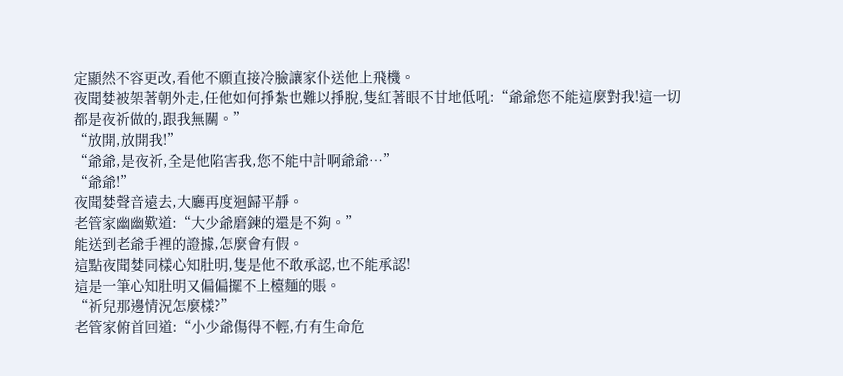定顯然不容更改,看他不願直接冷臉讓家仆送他上飛機。
夜聞婪被架著朝外走,任他如何掙紮也難以掙脫,隻紅著眼不甘地低吼:“爺爺您不能這麼對我!這一切都是夜祈做的,跟我無關。”
“放開,放開我!”
“爺爺,是夜祈,全是他陷害我,您不能中計啊爺爺…”
“爺爺!”
夜聞婪聲音遠去,大廳再度迴歸平靜。
老管家幽幽歎道:“大少爺磨鍊的還是不夠。”
能送到老爺手裡的證據,怎麼會有假。
這點夜聞婪同樣心知肚明,隻是他不敢承認,也不能承認!
這是一筆心知肚明又偏偏擺不上檯麵的賬。
“祈兒那邊情況怎麼樣?”
老管家俯首回道:“小少爺傷得不輕,冇有生命危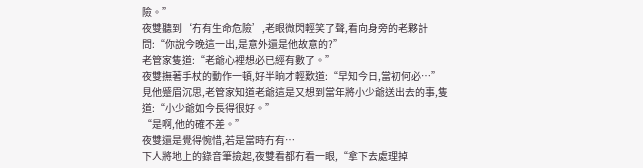險。”
夜雙聽到‘冇有生命危險’,老眼微閃輕笑了聲,看向身旁的老夥計問:“你說今晚這一出,是意外還是他故意的?”
老管家隻道:“老爺心裡想必已經有數了。”
夜雙撫著手杖的動作一頓,好半晌才輕歎道:“早知今日,當初何必…”
見他蹙眉沉思,老管家知道老爺這是又想到當年將小少爺送出去的事,隻道:“小少爺如今長得很好。”
“是啊,他的確不差。”
夜雙還是覺得惋惜,若是當時冇有…
下人將地上的錄音筆撿起,夜雙看都冇看一眼,“拿下去處理掉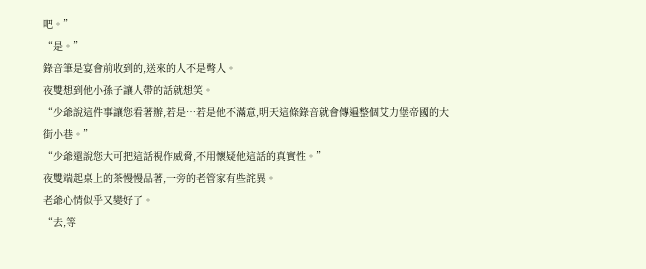吧。”
“是。”
錄音筆是宴會前收到的,送來的人不是彆人。
夜雙想到他小孫子讓人帶的話就想笑。
“少爺說這件事讓您看著辦,若是…若是他不滿意,明天這條錄音就會傳遍整個艾力堡帝國的大街小巷。”
“少爺還說您大可把這話視作威脅,不用懷疑他這話的真實性。”
夜雙端起桌上的茶慢慢品著,一旁的老管家有些詫異。
老爺心情似乎又變好了。
“去,等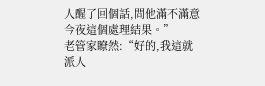人醒了回個話,問他滿不滿意今夜這個處理結果。”
老管家瞭然:“好的,我這就派人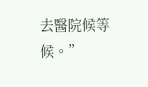去醫院候等候。”